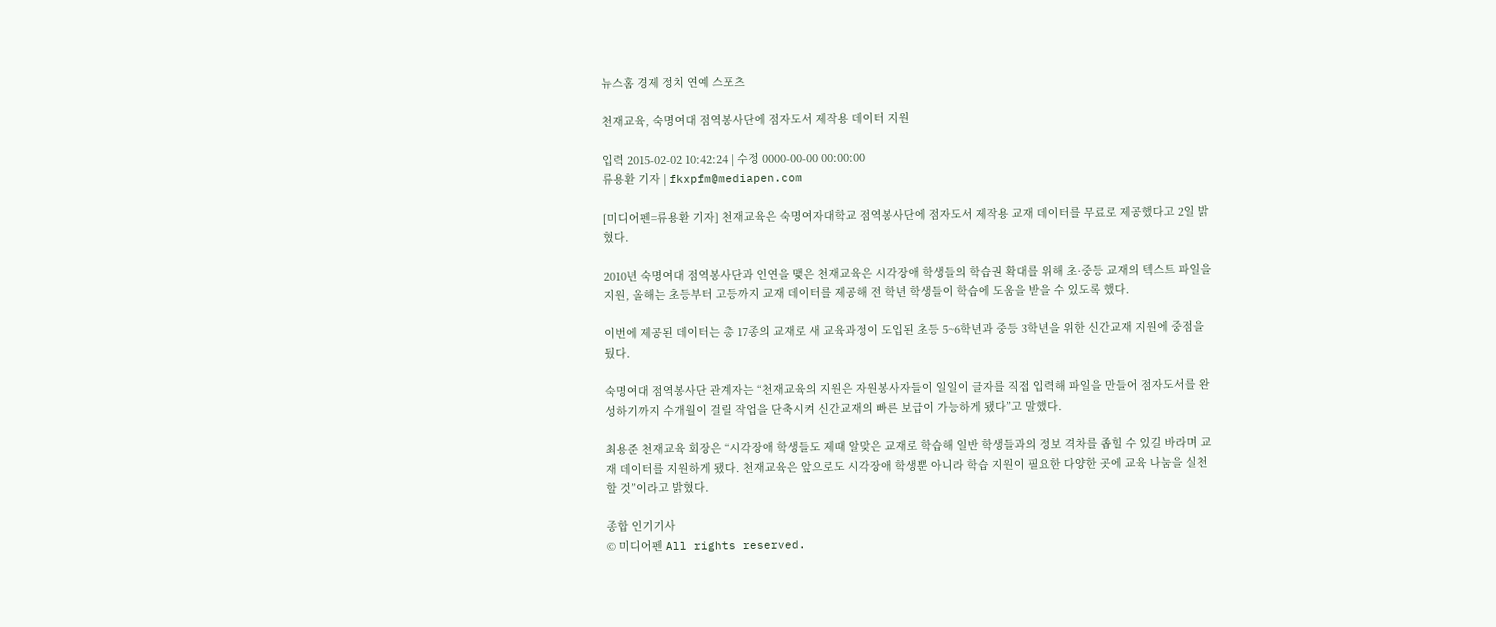뉴스홈 경제 정치 연예 스포츠

천재교육, 숙명여대 점역봉사단에 점자도서 제작용 데이터 지원

입력 2015-02-02 10:42:24 | 수정 0000-00-00 00:00:00
류용환 기자 | fkxpfm@mediapen.com

[미디어펜=류용환 기자] 천재교육은 숙명여자대학교 점역봉사단에 점자도서 제작용 교재 데이터를 무료로 제공했다고 2일 밝혔다.

2010년 숙명여대 점역봉사단과 인연을 맺은 천재교육은 시각장애 학생들의 학습권 확대를 위해 초·중등 교재의 텍스트 파일을 지원, 올해는 초등부터 고등까지 교재 데이터를 제공해 전 학년 학생들이 학습에 도움을 받을 수 있도록 했다.

이번에 제공된 데이터는 총 17종의 교재로 새 교육과정이 도입된 초등 5~6학년과 중등 3학년을 위한 신간교재 지원에 중점을 뒀다.

숙명여대 점역봉사단 관계자는 “천재교육의 지원은 자원봉사자들이 일일이 글자를 직접 입력해 파일을 만들어 점자도서를 완성하기까지 수개월이 걸릴 작업을 단축시켜 신간교재의 빠른 보급이 가능하게 됐다”고 말했다.

최용준 천재교육 회장은 “시각장애 학생들도 제때 알맞은 교재로 학습해 일반 학생들과의 정보 격차를 좁힐 수 있길 바라며 교재 데이터를 지원하게 됐다. 천재교육은 앞으로도 시각장애 학생뿐 아니라 학습 지원이 필요한 다양한 곳에 교육 나눔을 실천할 것”이라고 밝혔다.

종합 인기기사
© 미디어펜 All rights reserved.